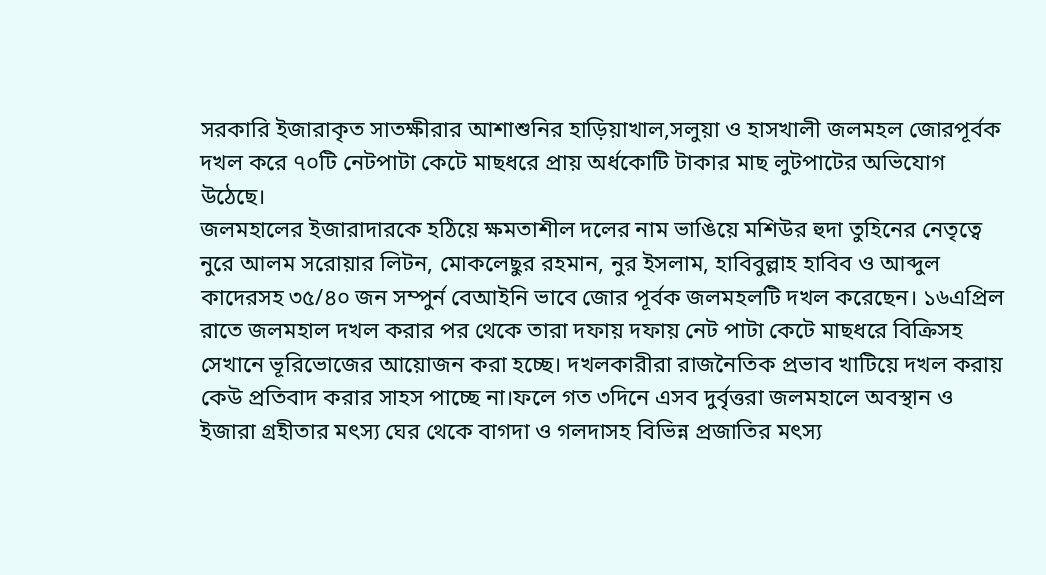সরকারি ইজারাকৃত সাতক্ষীরার আশাশুনির হাড়িয়াখাল,সলুয়া ও হাসখালী জলমহল জোরপূর্বক দখল করে ৭০টি নেটপাটা কেটে মাছধরে প্রায় অর্ধকোটি টাকার মাছ লুটপাটের অভিযোগ উঠেছে।
জলমহালের ইজারাদারকে হঠিয়ে ক্ষমতাশীল দলের নাম ভাঙিয়ে মশিউর হুদা তুহিনের নেতৃত্বে নুরে আলম সরোয়ার লিটন, মোকলেছুর রহমান, নুর ইসলাম, হাবিবুল্লাহ হাবিব ও আব্দুল কাদেরসহ ৩৫/৪০ জন সম্পুর্ন বেআইনি ভাবে জোর পূর্বক জলমহলটি দখল করেছেন। ১৬এপ্রিল রাতে জলমহাল দখল করার পর থেকে তারা দফায় দফায় নেট পাটা কেটে মাছধরে বিক্রিসহ সেখানে ভূরিভোজের আয়োজন করা হচ্ছে। দখলকারীরা রাজনৈতিক প্রভাব খাটিয়ে দখল করায় কেউ প্রতিবাদ করার সাহস পাচ্ছে না।ফলে গত ৩দিনে এসব দুর্বৃত্তরা জলমহালে অবস্থান ও ইজারা গ্রহীতার মৎস্য ঘের থেকে বাগদা ও গলদাসহ বিভিন্ন প্রজাতির মৎস্য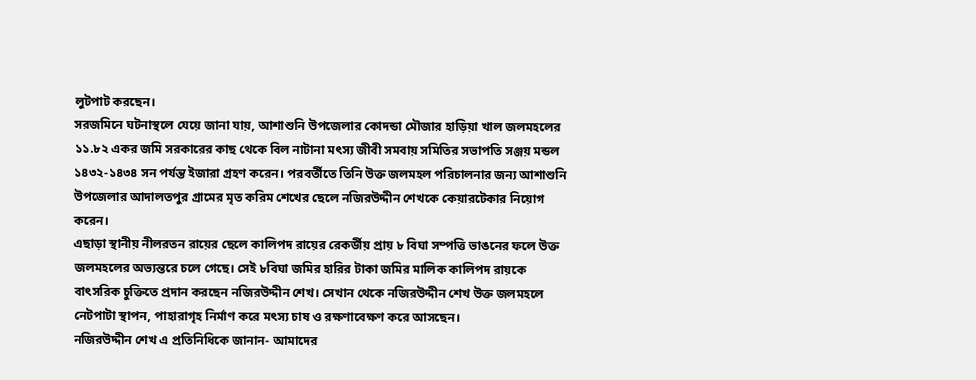লুটপাট করছেন।
সরজমিনে ঘটনাস্থলে যেয়ে জানা যায়, আশাশুনি উপজেলার কোদন্ডা মৌজার হাড়িয়া খাল জলমহলের ১১.৮২ একর জমি সরকারের কাছ থেকে বিল নাটানা মৎস্য জীবী সমবায় সমিতির সভাপতি সঞ্জয় মন্ডল ১৪৩২-১৪৩৪ সন পর্যন্ত ইজারা গ্রহণ করেন। পরবর্তীতে তিনি উক্ত জলমহল পরিচালনার জন্য আশাশুনি উপজেলার আদালতপুর গ্রামের মৃত করিম শেখের ছেলে নজিরউদ্দীন শেখকে কেয়ারটেকার নিয়োগ করেন।
এছাড়া স্থানীয় নীলরতন রায়ের ছেলে কালিপদ রায়ের রেকর্ডীয় প্রায় ৮ বিঘা সম্পত্তি ভাঙনের ফলে উক্ত জলমহলের অভ্যন্তরে চলে গেছে। সেই ৮বিঘা জমির হারির টাকা জমির মালিক কালিপদ রায়কে বাৎসরিক চুক্তিতে প্রদান করছেন নজিরউদ্দীন শেখ। সেখান থেকে নজিরউদ্দীন শেখ উক্ত জলমহলে নেটপাটা স্থাপন, পাহারাগৃহ নির্মাণ করে মৎস্য চাষ ও রক্ষণাবেক্ষণ করে আসছেন।
নজিরউদ্দীন শেখ এ প্রতিনিধিকে জানান- আমাদের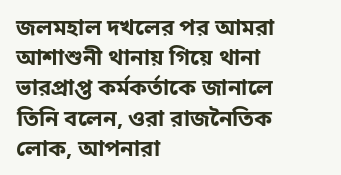জলমহাল দখলের পর আমরা আশাশুনী থানায় গিয়ে থানা ভারপ্রাপ্ত কর্মকর্তাকে জানালে তিনি বলেন, ওরা রাজনৈতিক লোক, আপনারা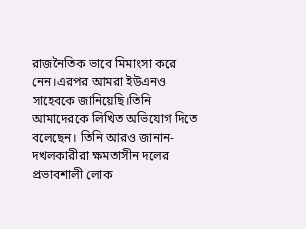রাজনৈতিক ভাবে মিমাংসা করে নেন।এরপর আমরা ইউএনও সাহেবকে জানিয়েছি।তিনি আমাদেরকে লিখিত অভিযোগ দিতে বলেছেন। তিনি আরও জানান-দখলকারীরা ক্ষমতাসীন দলের প্রভাবশালী লোক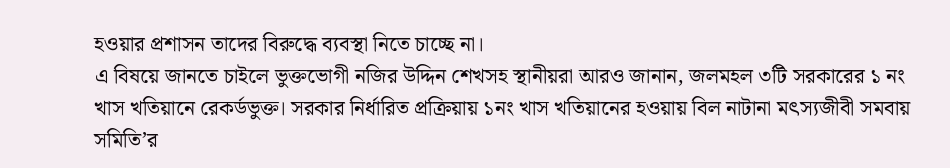হওয়ার প্রশাসন তাদের বিরুদ্ধে ব্যবস্থা নিতে চাচ্ছে না।
এ বিষয়ে জানতে চাইলে ভুক্তভোগী নজির উদ্দিন শেখসহ স্থানীয়রা আরও জানান, জলমহল ৩টি সরকারের ১ নং খাস খতিয়ানে রেকর্ডভুক্ত। সরকার নির্ধারিত প্রক্রিয়ায় ১নং খাস খতিয়ানের হওয়ায় বিল নাটানা মৎস্যজীবী সমবায় সমিতি’র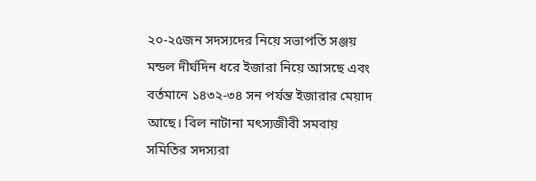২০-২৫জন সদস্যদের নিয়ে সভাপতি সঞ্জয় মন্ডল দীর্ঘদিন ধরে ইজারা নিয়ে আসছে এবং বর্তমানে ১৪৩২-৩৪ সন পর্যন্ত ইজারার মেয়াদ আছে। বিল নাটানা মৎস্যজীবী সমবায় সমিতির সদস্যরা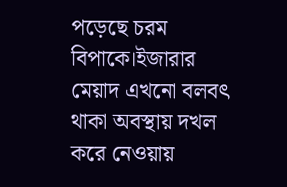পড়েছে চরম বিপাকে।ইজারার মেয়াদ এখনো বলবৎ থাকা অবস্থায় দখল করে নেওয়ায়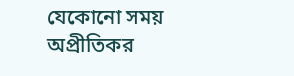যেকোনো সময় অপ্রীতিকর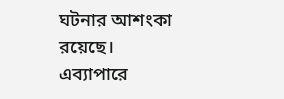ঘটনার আশংকা রয়েছে।
এব্যাপারে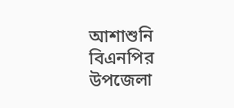আশাশুনি বিএনপির উপজেলা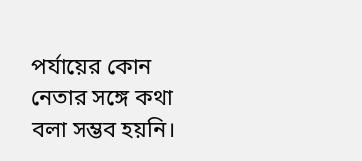পর্যায়ের কোন নেতার সঙ্গে কথা বলা সম্ভব হয়নি।